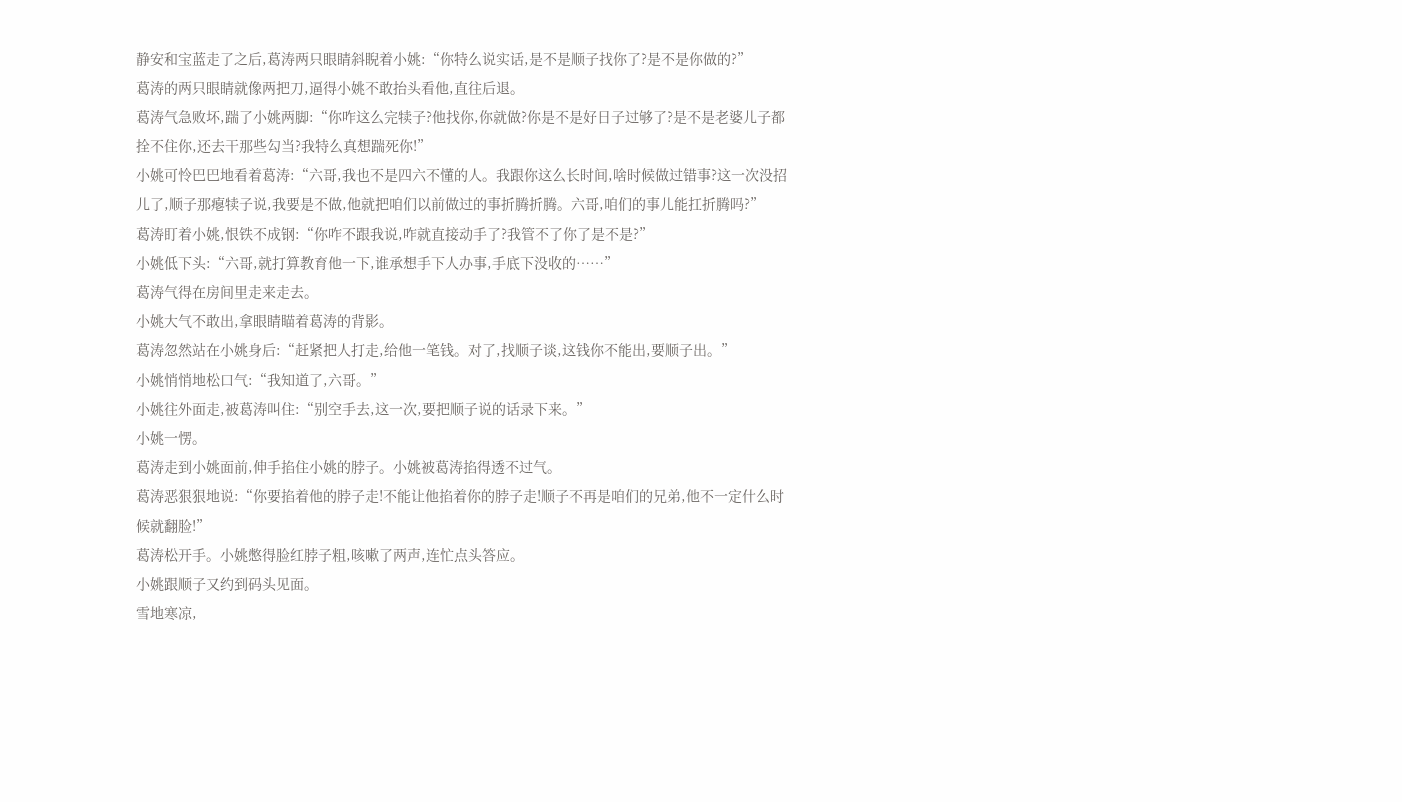静安和宝蓝走了之后,葛涛两只眼睛斜睨着小姚:“你特么说实话,是不是顺子找你了?是不是你做的?”
葛涛的两只眼睛就像两把刀,逼得小姚不敢抬头看他,直往后退。
葛涛气急败坏,踹了小姚两脚:“你咋这么完犊子?他找你,你就做?你是不是好日子过够了?是不是老婆儿子都拴不住你,还去干那些勾当?我特么真想踹死你!”
小姚可怜巴巴地看着葛涛:“六哥,我也不是四六不懂的人。我跟你这么长时间,啥时候做过错事?这一次没招儿了,顺子那瘪犊子说,我要是不做,他就把咱们以前做过的事折腾折腾。六哥,咱们的事儿能扛折腾吗?”
葛涛盯着小姚,恨铁不成钢:“你咋不跟我说,咋就直接动手了?我管不了你了是不是?”
小姚低下头:“六哥,就打算教育他一下,谁承想手下人办事,手底下没收的……”
葛涛气得在房间里走来走去。
小姚大气不敢出,拿眼睛瞄着葛涛的背影。
葛涛忽然站在小姚身后:“赶紧把人打走,给他一笔钱。对了,找顺子谈,这钱你不能出,要顺子出。”
小姚悄悄地松口气:“我知道了,六哥。”
小姚往外面走,被葛涛叫住:“别空手去,这一次,要把顺子说的话录下来。”
小姚一愣。
葛涛走到小姚面前,伸手掐住小姚的脖子。小姚被葛涛掐得透不过气。
葛涛恶狠狠地说:“你要掐着他的脖子走!不能让他掐着你的脖子走!顺子不再是咱们的兄弟,他不一定什么时候就翻脸!”
葛涛松开手。小姚憋得脸红脖子粗,咳嗽了两声,连忙点头答应。
小姚跟顺子又约到码头见面。
雪地寒凉,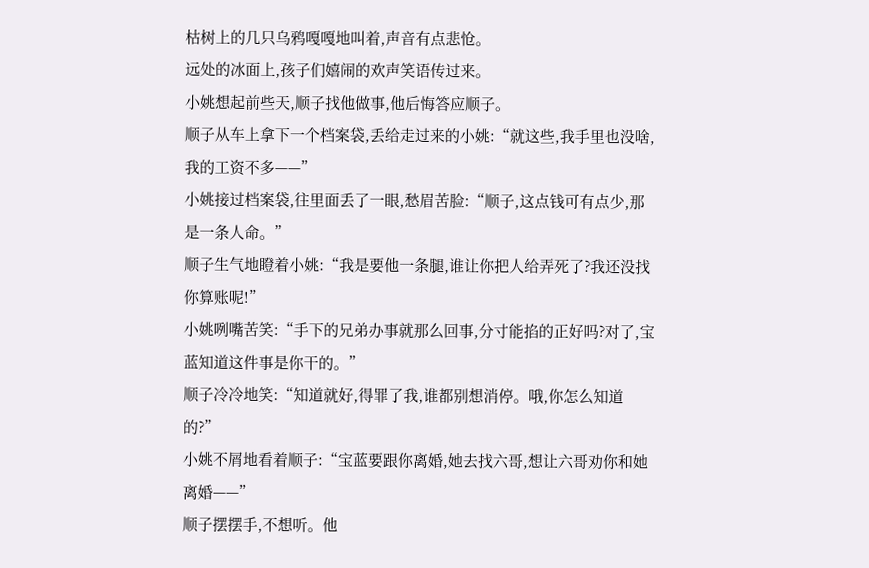枯树上的几只乌鸦嘎嘎地叫着,声音有点悲怆。
远处的冰面上,孩子们嬉闹的欢声笑语传过来。
小姚想起前些天,顺子找他做事,他后悔答应顺子。
顺子从车上拿下一个档案袋,丢给走过来的小姚:“就这些,我手里也没啥,我的工资不多——”
小姚接过档案袋,往里面丢了一眼,愁眉苦脸:“顺子,这点钱可有点少,那是一条人命。”
顺子生气地瞪着小姚:“我是要他一条腿,谁让你把人给弄死了?我还没找你算账呢!”
小姚咧嘴苦笑:“手下的兄弟办事就那么回事,分寸能掐的正好吗?对了,宝蓝知道这件事是你干的。”
顺子冷冷地笑:“知道就好,得罪了我,谁都别想消停。哦,你怎么知道的?”
小姚不屑地看着顺子:“宝蓝要跟你离婚,她去找六哥,想让六哥劝你和她离婚——”
顺子摆摆手,不想听。他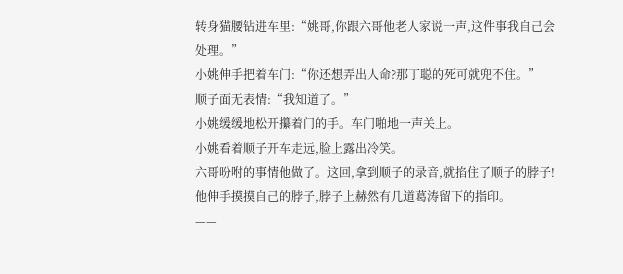转身猫腰钻进车里:“姚哥,你跟六哥他老人家说一声,这件事我自己会处理。”
小姚伸手把着车门:“你还想弄出人命?那丁聪的死可就兜不住。”
顺子面无表情:“我知道了。”
小姚缓缓地松开攥着门的手。车门啪地一声关上。
小姚看着顺子开车走远,脸上露出冷笑。
六哥吩咐的事情他做了。这回,拿到顺子的录音,就掐住了顺子的脖子!
他伸手摸摸自己的脖子,脖子上赫然有几道葛涛留下的指印。
——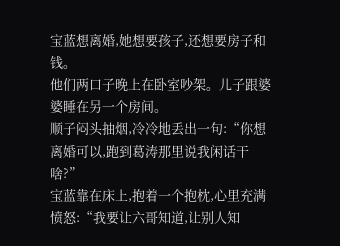宝蓝想离婚,她想要孩子,还想要房子和钱。
他们两口子晚上在卧室吵架。儿子跟婆婆睡在另一个房间。
顺子闷头抽烟,冷冷地丢出一句:“你想离婚可以,跑到葛涛那里说我闲话干啥?”
宝蓝靠在床上,抱着一个抱枕,心里充满愤怒:“我要让六哥知道,让别人知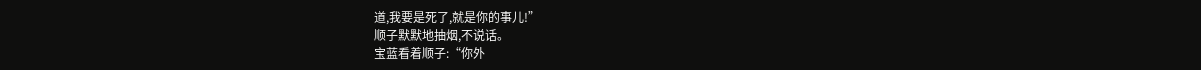道,我要是死了,就是你的事儿!”
顺子默默地抽烟,不说话。
宝蓝看着顺子:“你外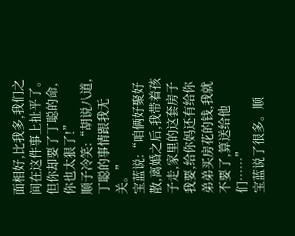面相好,比我多,我们之间在这件事上扯平了。但你却要了丁聪的命,你也太狠了!”
顺子冷笑:“胡说八道,丁聪的事情跟我无关。”
宝蓝说:“咱俩好聚好散,离婚之后,我带着孩子走,家里的这套房子我要,给你妈还有给你弟弟买房花的钱,我就不要了,算送给他们……”
宝蓝说了很多。顺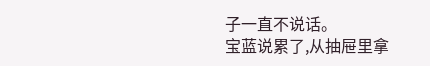子一直不说话。
宝蓝说累了,从抽屉里拿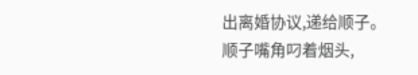出离婚协议,递给顺子。
顺子嘴角叼着烟头,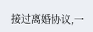接过离婚协议,一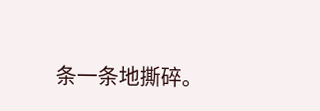条一条地撕碎。